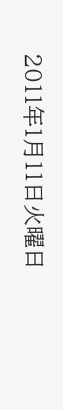2011年1月11日火曜日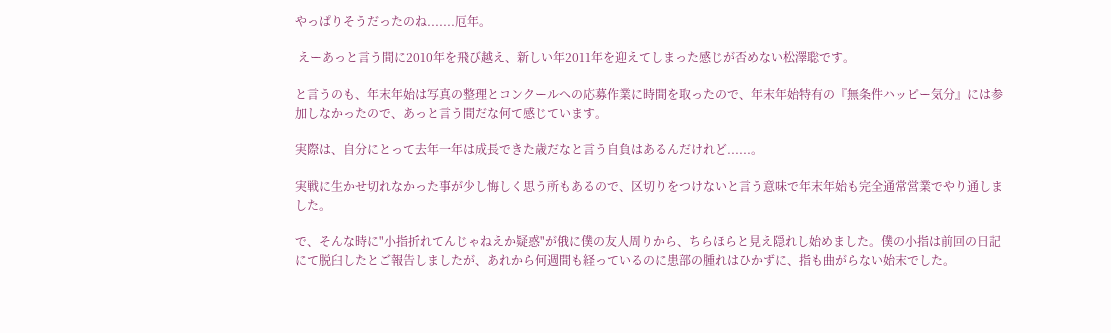やっぱりそうだったのね.......厄年。

 えーあっと言う間に2010年を飛び越え、新しい年2011年を迎えてしまった感じが否めない松澤聡です。

と言うのも、年末年始は写真の整理とコンクールへの応募作業に時間を取ったので、年末年始特有の『無条件ハッピー気分』には参加しなかったので、あっと言う間だな何て感じています。

実際は、自分にとって去年一年は成長できた歳だなと言う自負はあるんだけれど......。

実戦に生かせ切れなかった事が少し悔しく思う所もあるので、区切りをつけないと言う意味で年末年始も完全通常営業でやり通しました。

で、そんな時に"小指折れてんじゃねえか疑惑"が俄に僕の友人周りから、ちらほらと見え隠れし始めました。僕の小指は前回の日記にて脱臼したとご報告しましたが、あれから何週間も経っているのに患部の腫れはひかずに、指も曲がらない始末でした。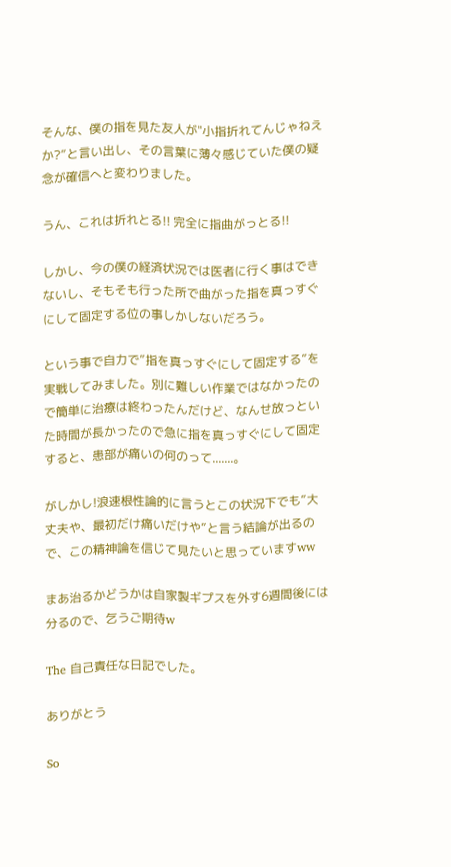そんな、僕の指を見た友人が"小指折れてんじゃねえか?”と言い出し、その言葉に薄々感じていた僕の疑念が確信へと変わりました。

うん、これは折れとる!! 完全に指曲がっとる!!

しかし、今の僕の経済状況では医者に行く事はできないし、そもそも行った所で曲がった指を真っすぐにして固定する位の事しかしないだろう。

という事で自力で”指を真っすぐにして固定する”を実戦してみました。別に難しい作業ではなかったので簡単に治療は終わったんだけど、なんせ放っといた時間が長かったので急に指を真っすぐにして固定すると、患部が痛いの何のって.......。

がしかし!浪速根性論的に言うとこの状況下でも”大丈夫や、最初だけ痛いだけや”と言う結論が出るので、この精神論を信じて見たいと思っていますww

まあ治るかどうかは自家製ギプスを外す6週間後には分るので、乞うご期待w

The 自己責任な日記でした。

ありがとう

So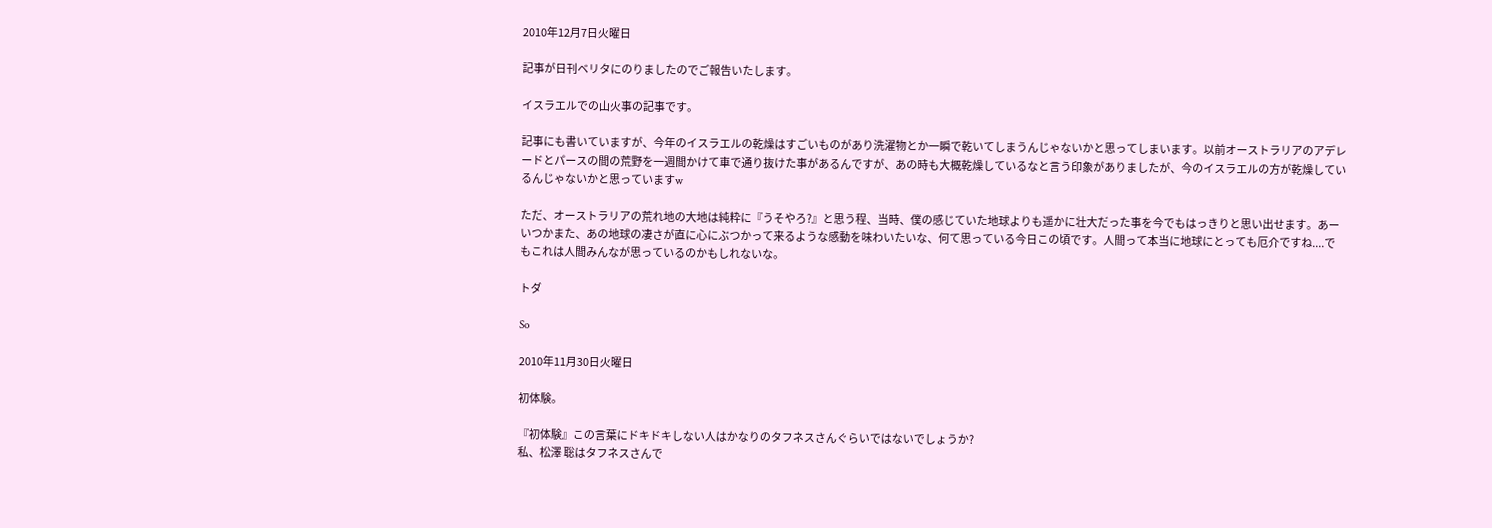2010年12月7日火曜日

記事が日刊ベリタにのりましたのでご報告いたします。

イスラエルでの山火事の記事です。

記事にも書いていますが、今年のイスラエルの乾燥はすごいものがあり洗濯物とか一瞬で乾いてしまうんじゃないかと思ってしまいます。以前オーストラリアのアデレードとパースの間の荒野を一週間かけて車で通り抜けた事があるんですが、あの時も大概乾燥しているなと言う印象がありましたが、今のイスラエルの方が乾燥しているんじゃないかと思っていますw

ただ、オーストラリアの荒れ地の大地は純粋に『うそやろ?』と思う程、当時、僕の感じていた地球よりも遥かに壮大だった事を今でもはっきりと思い出せます。あーいつかまた、あの地球の凄さが直に心にぶつかって来るような感動を味わいたいな、何て思っている今日この頃です。人間って本当に地球にとっても厄介ですね....でもこれは人間みんなが思っているのかもしれないな。

トダ

So

2010年11月30日火曜日

初体験。

『初体験』この言葉にドキドキしない人はかなりのタフネスさんぐらいではないでしょうか?
私、松澤 聡はタフネスさんで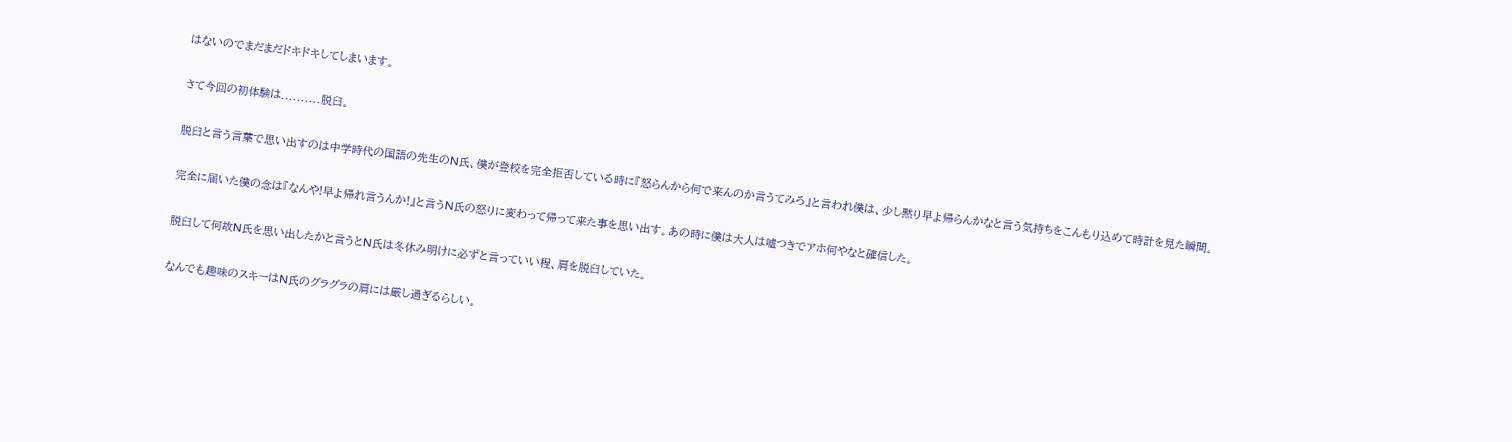はないのでまだまだドキドキしてしまいます。

さて今回の初体験は..........脱臼。

脱臼と言う言葉で思い出すのは中学時代の国語の先生のN氏、僕が登校を完全拒否している時に『怒らんから何で来んのか言うてみろ』と言われ僕は、少し黙り早よ帰らんかなと言う気持ちをこんもり込めて時計を見た瞬間。

完全に届いた僕の念は『なんや!早よ帰れ言うんか!』と言うN氏の怒りに変わって帰って来た事を思い出す。あの時に僕は大人は嘘つきでアホ何やなと確信した。

脱臼して何故N氏を思い出したかと言うとN氏は冬休み明けに必ずと言っていい程、肩を脱臼していた。

なんでも趣味のスキーはN氏のグラグラの肩には厳し過ぎるらしい。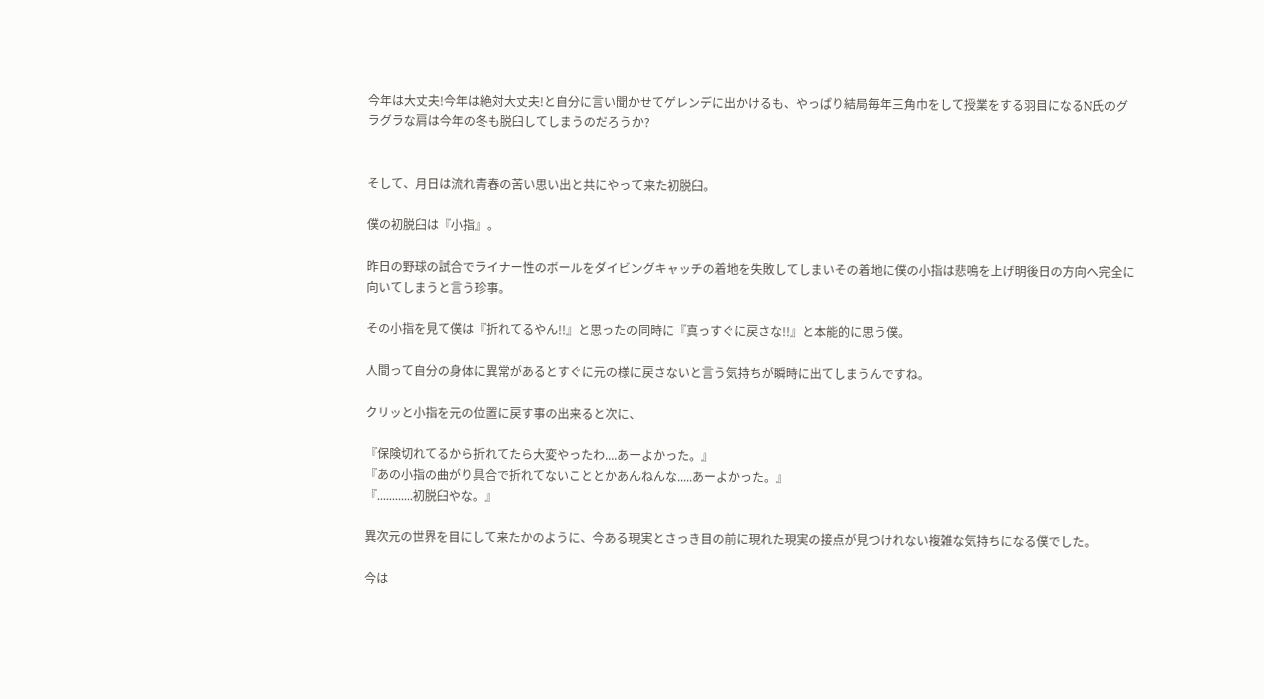今年は大丈夫!今年は絶対大丈夫!と自分に言い聞かせてゲレンデに出かけるも、やっぱり結局毎年三角巾をして授業をする羽目になるN氏のグラグラな肩は今年の冬も脱臼してしまうのだろうか?


そして、月日は流れ青春の苦い思い出と共にやって来た初脱臼。

僕の初脱臼は『小指』。

昨日の野球の試合でライナー性のボールをダイビングキャッチの着地を失敗してしまいその着地に僕の小指は悲鳴を上げ明後日の方向へ完全に向いてしまうと言う珍事。

その小指を見て僕は『折れてるやん!!』と思ったの同時に『真っすぐに戻さな!!』と本能的に思う僕。

人間って自分の身体に異常があるとすぐに元の様に戻さないと言う気持ちが瞬時に出てしまうんですね。

クリッと小指を元の位置に戻す事の出来ると次に、

『保険切れてるから折れてたら大変やったわ....あーよかった。』
『あの小指の曲がり具合で折れてないこととかあんねんな.....あーよかった。』
『............初脱臼やな。』

異次元の世界を目にして来たかのように、今ある現実とさっき目の前に現れた現実の接点が見つけれない複雑な気持ちになる僕でした。

今は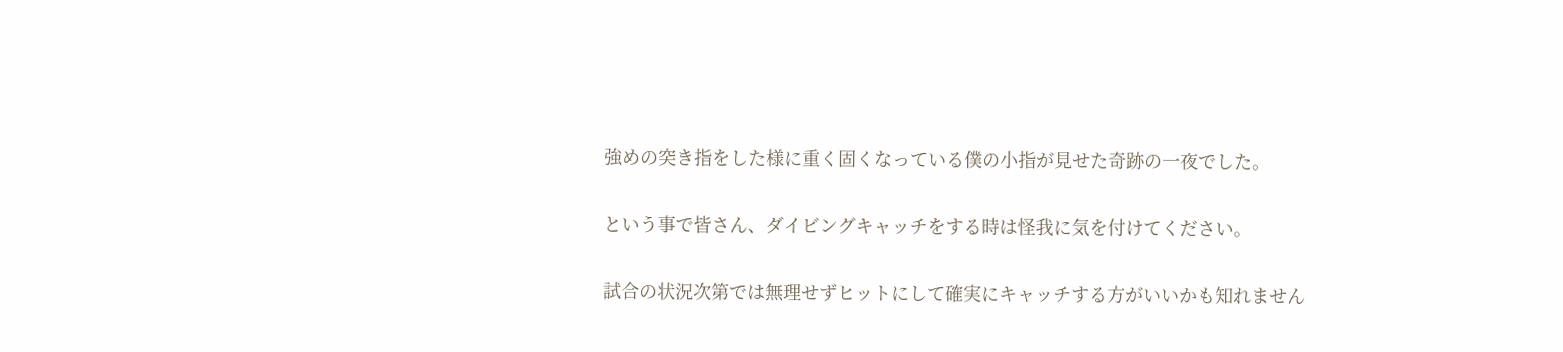強めの突き指をした様に重く固くなっている僕の小指が見せた奇跡の一夜でした。

という事で皆さん、ダイビングキャッチをする時は怪我に気を付けてください。

試合の状況次第では無理せずヒットにして確実にキャッチする方がいいかも知れません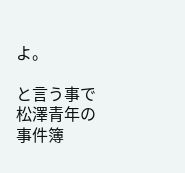よ。

と言う事で松澤青年の事件簿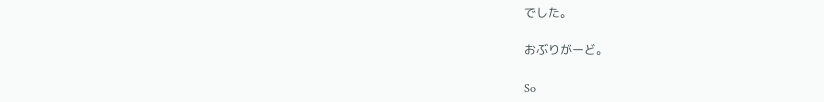でした。

おぶりがーど。

So